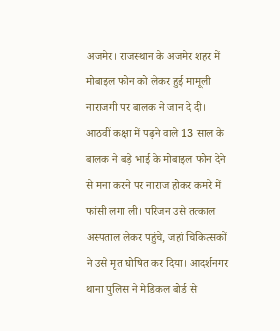अजमेर। राजस्थान के अजमेर शहर में मोबाइल फोन को लेकर हुई मामूली नाराजगी पर बालक ने जान दे दी। आठवीं कक्षा में पढ़ने वाले 13 साल के बालक ने बड़े भाई के मोबाइल फोन देने से मना करने पर नाराज होकर कमरे में फांसी लगा ली। परिजन उसे तत्काल अस्पताल लेकर पहुंचे, जहां चिकित्सकों ने उसे मृत घोषित कर दिया। आदर्शनगर थाना पुलिस ने मेडिकल बोर्ड से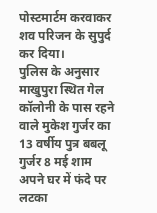पोस्टमार्टम करवाकर शव परिजन के सुपुर्द कर दिया।
पुलिस के अनुसार माखुपुरा स्थित गेल कॉलोनी के पास रहने वाले मुकेश गुर्जर का 13 वर्षीय पुत्र बबलू गुर्जर 8 मई शाम अपने घर में फंदे पर लटका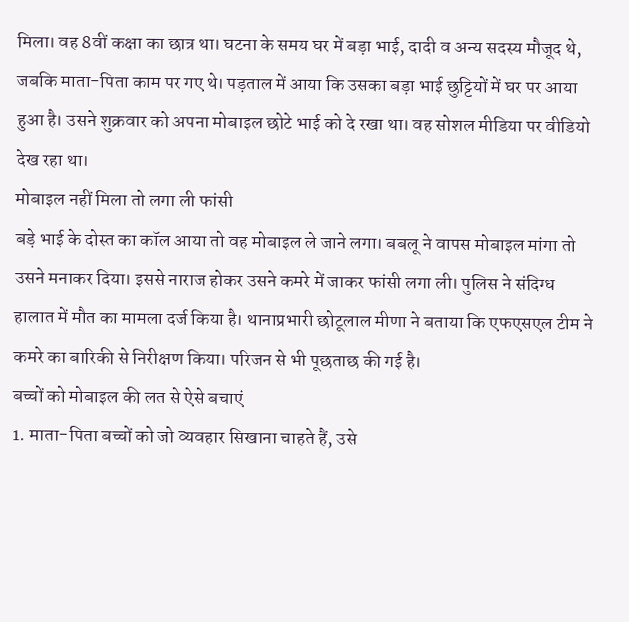मिला। वह 8वीं कक्षा का छात्र था। घटना के समय घर में बड़ा भाई, दादी व अन्य सदस्य मौजूद थे, जबकि माता-पिता काम पर गए थे। पड़ताल में आया कि उसका बड़ा भाई छुट्टियों में घर पर आया हुआ है। उसने शुक्रवार को अपना मोबाइल छोटे भाई को दे रखा था। वह सोशल मीडिया पर वीडियो देख रहा था।
मोबाइल नहीं मिला तो लगा ली फांसी
बड़े भाई के दोस्त का कॉल आया तो वह मोबाइल ले जाने लगा। बबलू ने वापस मोबाइल मांगा तो उसने मनाकर दिया। इससे नाराज होकर उसने कमरे में जाकर फांसी लगा ली। पुलिस ने संदिग्ध हालात में मौत का मामला दर्ज किया है। थानाप्रभारी छोटूलाल मीणा ने बताया कि एफएसएल टीम ने कमरे का बारिकी से निरीक्षण किया। परिजन से भी पूछताछ की गई है।
बच्चों को मोबाइल की लत से ऐसे बचाएं
1. माता-पिता बच्चों को जो व्यवहार सिखाना चाहते हैं, उसे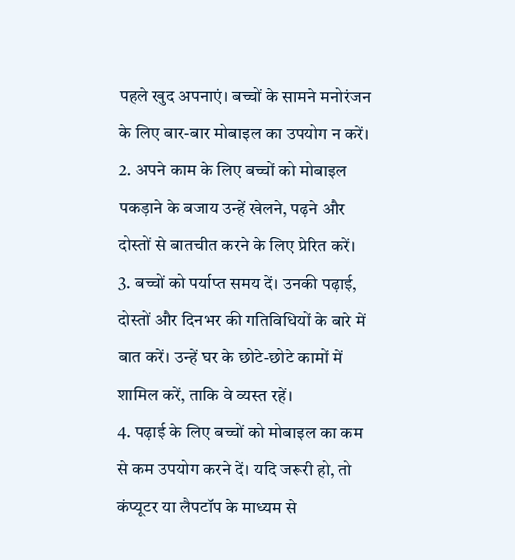पहले खुद अपनाएं। बच्चों के सामने मनोरंजन के लिए बार-बार मोबाइल का उपयोग न करें।
2. अपने काम के लिए बच्चों को मोबाइल पकड़ाने के बजाय उन्हें खेलने, पढ़ने और दोस्तों से बातचीत करने के लिए प्रेरित करें।
3. बच्चों को पर्याप्त समय दें। उनकी पढ़ाई, दोस्तों और दिनभर की गतिविधियों के बारे में बात करें। उन्हें घर के छोटे-छोटे कामों में शामिल करें, ताकि वे व्यस्त रहें।
4. पढ़ाई के लिए बच्चों को मोबाइल का कम से कम उपयोग करने दें। यदि जरूरी हो, तो कंप्यूटर या लैपटॉप के माध्यम से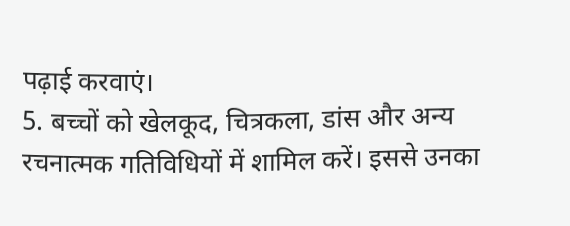पढ़ाई करवाएं।
5. बच्चों को खेलकूद, चित्रकला, डांस और अन्य रचनात्मक गतिविधियों में शामिल करें। इससे उनका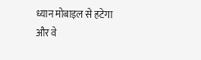ध्यान मोबाइल से हटेगा और वे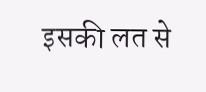इसकी लत से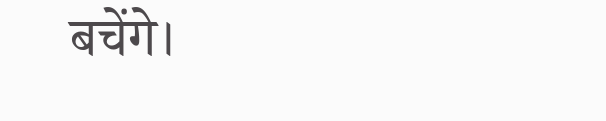बचेंगे।